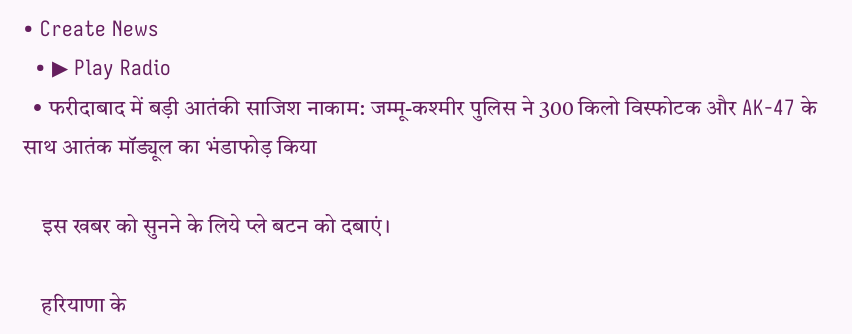• Create News
  • ▶ Play Radio
  • फरीदाबाद में बड़ी आतंकी साजिश नाकाम: जम्मू-कश्मीर पुलिस ने 300 किलो विस्फोटक और AK-47 के साथ आतंक मॉड्यूल का भंडाफोड़ किया

    इस खबर को सुनने के लिये प्ले बटन को दबाएं।

    हरियाणा के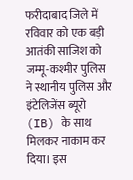फरीदाबाद जिले में रविवार को एक बड़ी आतंकी साजिश को जम्मू-कश्मीर पुलिस ने स्थानीय पुलिस और इंटेलिजेंस ब्यूरो (IB) के साथ मिलकर नाकाम कर दिया। इस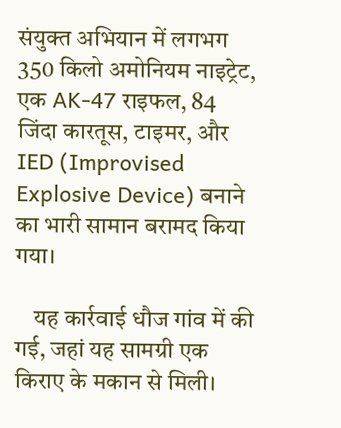संयुक्त अभियान में लगभग 350 किलो अमोनियम नाइट्रेट, एक AK-47 राइफल, 84 जिंदा कारतूस, टाइमर, और IED (Improvised Explosive Device) बनाने का भारी सामान बरामद किया गया।

    यह कार्रवाई धौज गांव में की गई, जहां यह सामग्री एक किराए के मकान से मिली।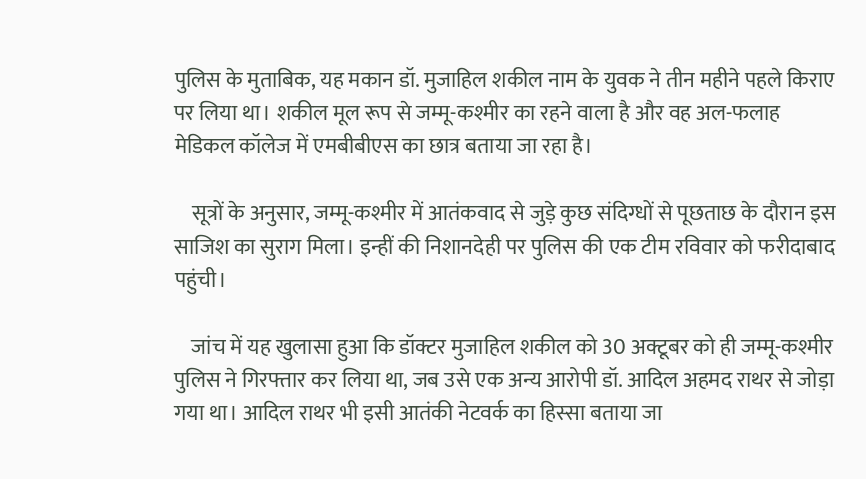पुलिस के मुताबिक, यह मकान डॉ. मुजाहिल शकील नाम के युवक ने तीन महीने पहले किराए पर लिया था। शकील मूल रूप से जम्मू-कश्मीर का रहने वाला है और वह अल-फलाह मेडिकल कॉलेज में एमबीबीएस का छात्र बताया जा रहा है।

    सूत्रों के अनुसार, जम्मू-कश्मीर में आतंकवाद से जुड़े कुछ संदिग्धों से पूछताछ के दौरान इस साजिश का सुराग मिला। इन्हीं की निशानदेही पर पुलिस की एक टीम रविवार को फरीदाबाद पहुंची।

    जांच में यह खुलासा हुआ कि डॉक्टर मुजाहिल शकील को 30 अक्टूबर को ही जम्मू-कश्मीर पुलिस ने गिरफ्तार कर लिया था, जब उसे एक अन्य आरोपी डॉ. आदिल अहमद राथर से जोड़ा गया था। आदिल राथर भी इसी आतंकी नेटवर्क का हिस्सा बताया जा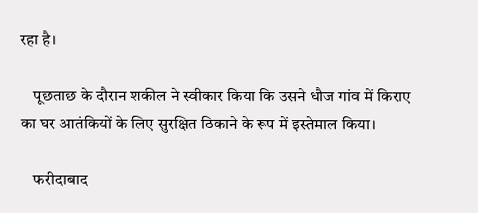रहा है।

    पूछताछ के दौरान शकील ने स्वीकार किया कि उसने धौज गांव में किराए का घर आतंकियों के लिए सुरक्षित ठिकाने के रूप में इस्तेमाल किया।

    फरीदाबाद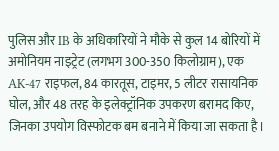पुलिस और IB के अधिकारियों ने मौके से कुल 14 बोरियों में अमोनियम नाइट्रेट (लगभग 300-350 किलोग्राम), एक AK-47 राइफल, 84 कारतूस, टाइमर, 5 लीटर रासायनिक घोल, और 48 तरह के इलेक्ट्रॉनिक उपकरण बरामद किए, जिनका उपयोग विस्फोटक बम बनाने में किया जा सकता है।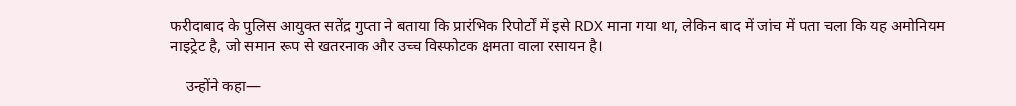फरीदाबाद के पुलिस आयुक्त सतेंद्र गुप्ता ने बताया कि प्रारंभिक रिपोर्टों में इसे RDX माना गया था, लेकिन बाद में जांच में पता चला कि यह अमोनियम नाइट्रेट है, जो समान रूप से खतरनाक और उच्च विस्फोटक क्षमता वाला रसायन है।

    उन्होंने कहा—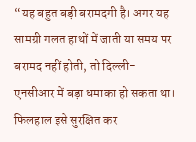“यह बहुत बड़ी बरामदगी है। अगर यह सामग्री गलत हाथों में जाती या समय पर बरामद नहीं होती, तो दिल्ली-एनसीआर में बड़ा धमाका हो सकता था। फिलहाल इसे सुरक्षित कर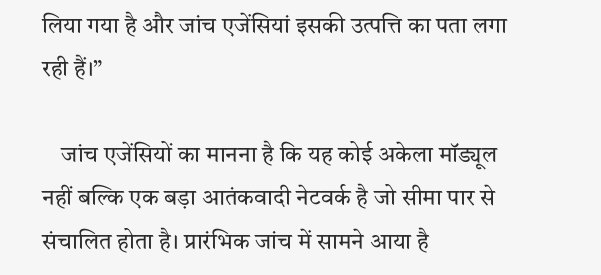लिया गया है और जांच एजेंसियां इसकी उत्पत्ति का पता लगा रही हैं।”

    जांच एजेंसियों का मानना है कि यह कोई अकेला मॉड्यूल नहीं बल्कि एक बड़ा आतंकवादी नेटवर्क है जो सीमा पार से संचालित होता है। प्रारंभिक जांच में सामने आया है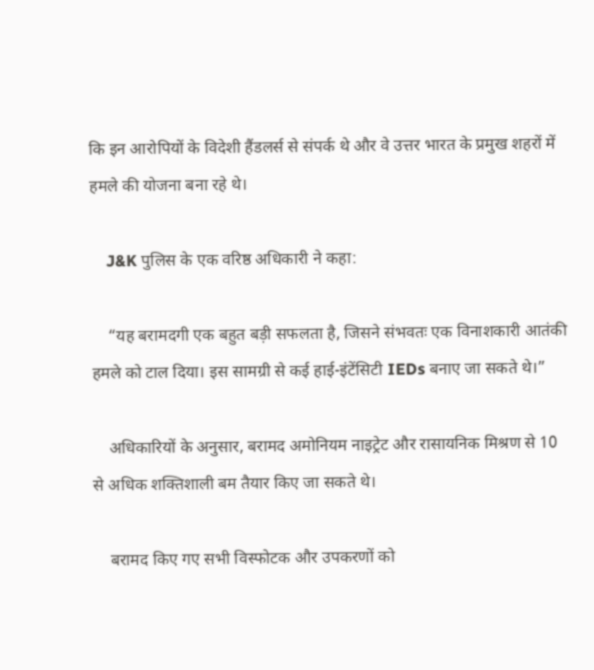कि इन आरोपियों के विदेशी हैंडलर्स से संपर्क थे और वे उत्तर भारत के प्रमुख शहरों में हमले की योजना बना रहे थे।

    J&K पुलिस के एक वरिष्ठ अधिकारी ने कहा:

    “यह बरामदगी एक बहुत बड़ी सफलता है, जिसने संभवतः एक विनाशकारी आतंकी हमले को टाल दिया। इस सामग्री से कई हाई-इंटेंसिटी IEDs बनाए जा सकते थे।”

    अधिकारियों के अनुसार, बरामद अमोनियम नाइट्रेट और रासायनिक मिश्रण से 10 से अधिक शक्तिशाली बम तैयार किए जा सकते थे।

    बरामद किए गए सभी विस्फोटक और उपकरणों को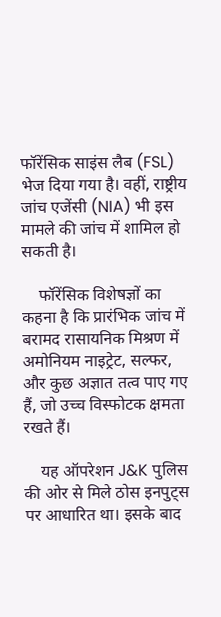फॉरेंसिक साइंस लैब (FSL) भेज दिया गया है। वहीं, राष्ट्रीय जांच एजेंसी (NIA) भी इस मामले की जांच में शामिल हो सकती है।

    फॉरेंसिक विशेषज्ञों का कहना है कि प्रारंभिक जांच में बरामद रासायनिक मिश्रण में अमोनियम नाइट्रेट, सल्फर, और कुछ अज्ञात तत्व पाए गए हैं, जो उच्च विस्फोटक क्षमता रखते हैं।

    यह ऑपरेशन J&K पुलिस की ओर से मिले ठोस इनपुट्स पर आधारित था। इसके बाद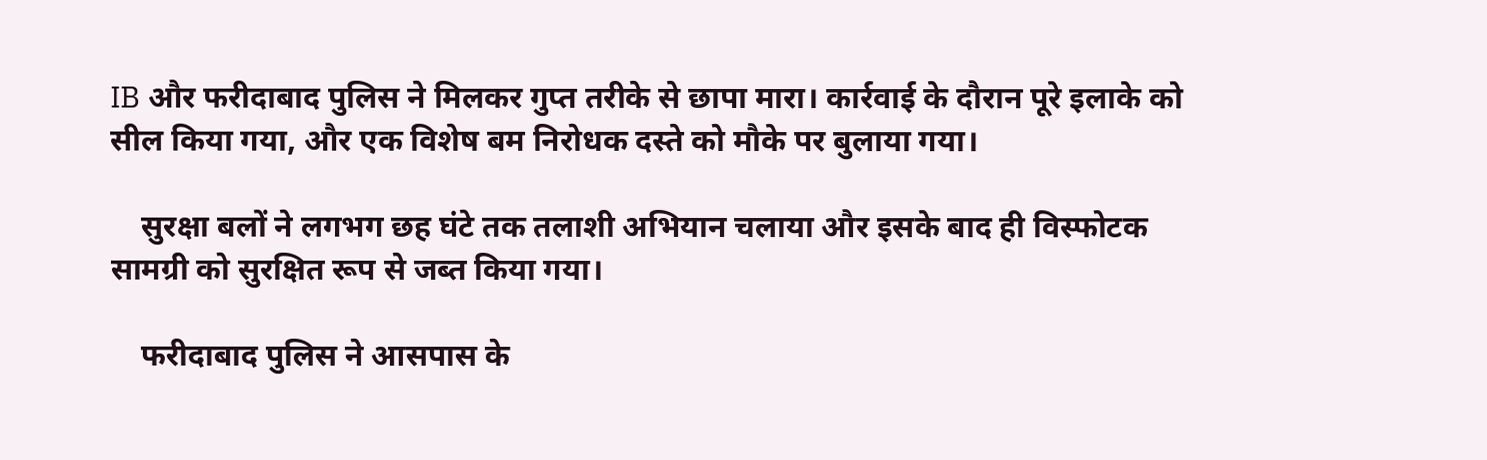IB और फरीदाबाद पुलिस ने मिलकर गुप्त तरीके से छापा मारा। कार्रवाई के दौरान पूरे इलाके को सील किया गया, और एक विशेष बम निरोधक दस्ते को मौके पर बुलाया गया।

    सुरक्षा बलों ने लगभग छह घंटे तक तलाशी अभियान चलाया और इसके बाद ही विस्फोटक सामग्री को सुरक्षित रूप से जब्त किया गया।

    फरीदाबाद पुलिस ने आसपास के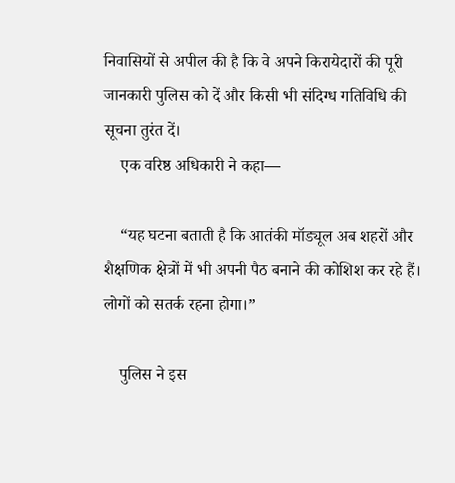निवासियों से अपील की है कि वे अपने किरायेदारों की पूरी जानकारी पुलिस को दें और किसी भी संदिग्ध गतिविधि की सूचना तुरंत दें।
    एक वरिष्ठ अधिकारी ने कहा—

    “यह घटना बताती है कि आतंकी मॉड्यूल अब शहरों और शैक्षणिक क्षेत्रों में भी अपनी पैठ बनाने की कोशिश कर रहे हैं। लोगों को सतर्क रहना होगा।”

    पुलिस ने इस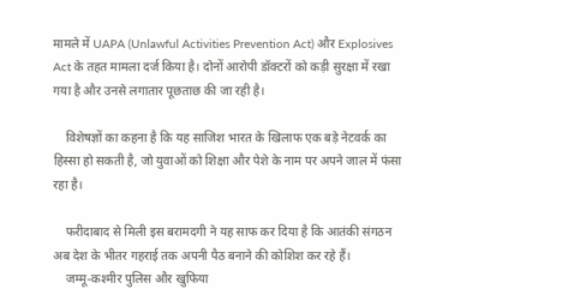मामले में UAPA (Unlawful Activities Prevention Act) और Explosives Act के तहत मामला दर्ज किया है। दोनों आरोपी डॉक्टरों को कड़ी सुरक्षा में रखा गया है और उनसे लगातार पूछताछ की जा रही है।

    विशेषज्ञों का कहना है कि यह साजिश भारत के खिलाफ एक बड़े नेटवर्क का हिस्सा हो सकती है, जो युवाओं को शिक्षा और पेशे के नाम पर अपने जाल में फंसा रहा है।

    फरीदाबाद से मिली इस बरामदगी ने यह साफ कर दिया है कि आतंकी संगठन अब देश के भीतर गहराई तक अपनी पैठ बनाने की कोशिश कर रहे हैं।
    जम्मू-कश्मीर पुलिस और खुफिया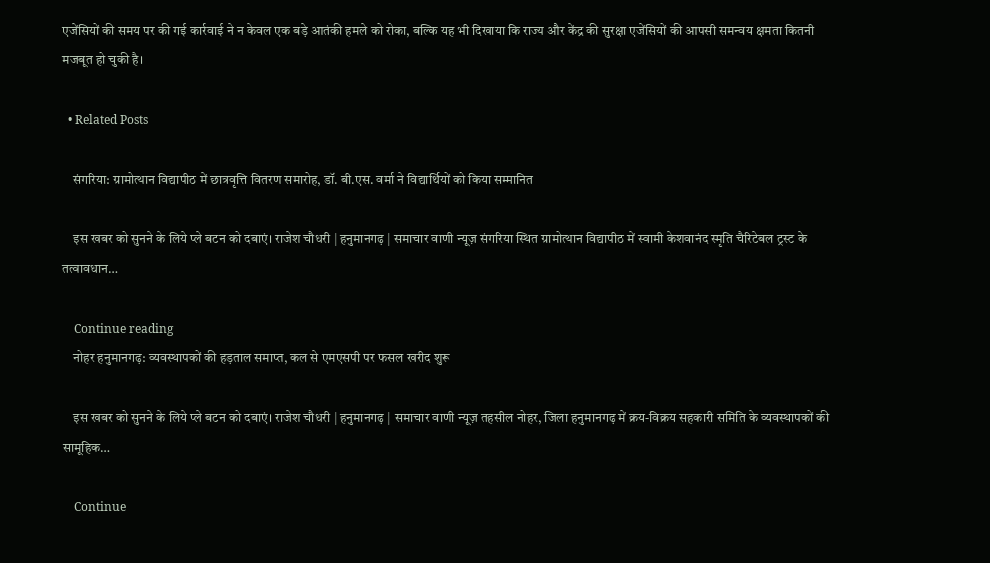एजेंसियों की समय पर की गई कार्रवाई ने न केवल एक बड़े आतंकी हमले को रोका, बल्कि यह भी दिखाया कि राज्य और केंद्र की सुरक्षा एजेंसियों की आपसी समन्वय क्षमता कितनी मजबूत हो चुकी है।

  • Related Posts

    संगरिया: ग्रामोत्थान विद्यापीठ में छात्रवृत्ति वितरण समारोह, डॉ. बी.एस. वर्मा ने विद्यार्थियों को किया सम्मानित

    इस खबर को सुनने के लिये प्ले बटन को दबाएं। राजेश चौधरी | हनुमानगढ़ | समाचार वाणी न्यूज़ संगरिया स्थित ग्रामोत्थान विद्यापीठ में स्वामी केशवानंद स्मृति चैरिटेबल ट्रस्ट के तत्वावधान…

    Continue reading
    नोहर हनुमानगढ़: व्यवस्थापकों की हड़ताल समाप्त, कल से एमएसपी पर फसल खरीद शुरू

    इस खबर को सुनने के लिये प्ले बटन को दबाएं। राजेश चौधरी | हनुमानगढ़ | समाचार वाणी न्यूज़ तहसील नोहर, जिला हनुमानगढ़ में क्रय-विक्रय सहकारी समिति के व्यवस्थापकों की सामूहिक…

    Continue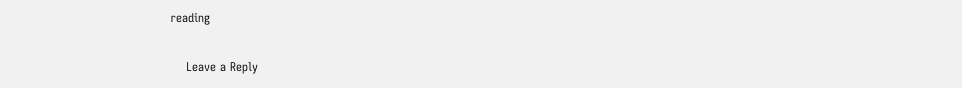reading

    Leave a Reply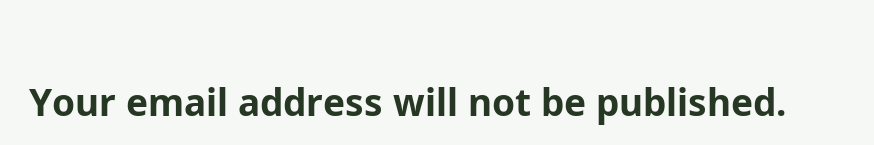Your email address will not be published.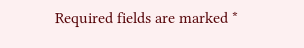Required fields are marked *